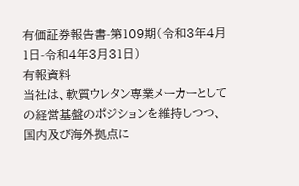有価証券報告書-第109期(令和3年4月1日-令和4年3月31日)
有報資料
当社は、軟質ウレタン専業メーカーとしての経営基盤のポジションを維持しつつ、国内及び海外拠点に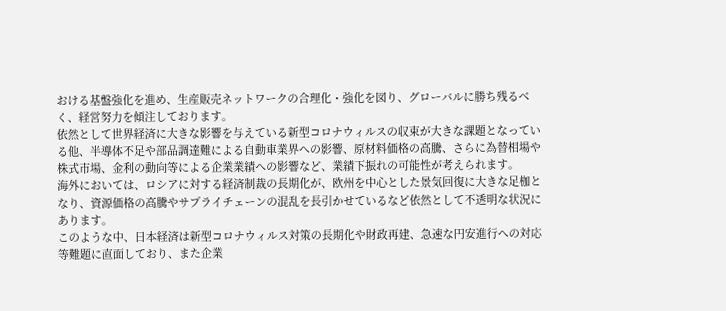おける基盤強化を進め、生産販売ネットワークの合理化・強化を図り、グローバルに勝ち残るべく、経営努力を傾注しております。
依然として世界経済に大きな影響を与えている新型コロナウィルスの収束が大きな課題となっている他、半導体不足や部品調達難による自動車業界への影響、原材料価格の高騰、さらに為替相場や株式市場、金利の動向等による企業業績への影響など、業績下振れの可能性が考えられます。
海外においては、ロシアに対する経済制裁の長期化が、欧州を中心とした景気回復に大きな足枷となり、資源価格の高騰やサプライチェーンの混乱を長引かせているなど依然として不透明な状況にあります。
このような中、日本経済は新型コロナウィルス対策の長期化や財政再建、急速な円安進行への対応等難題に直面しており、また企業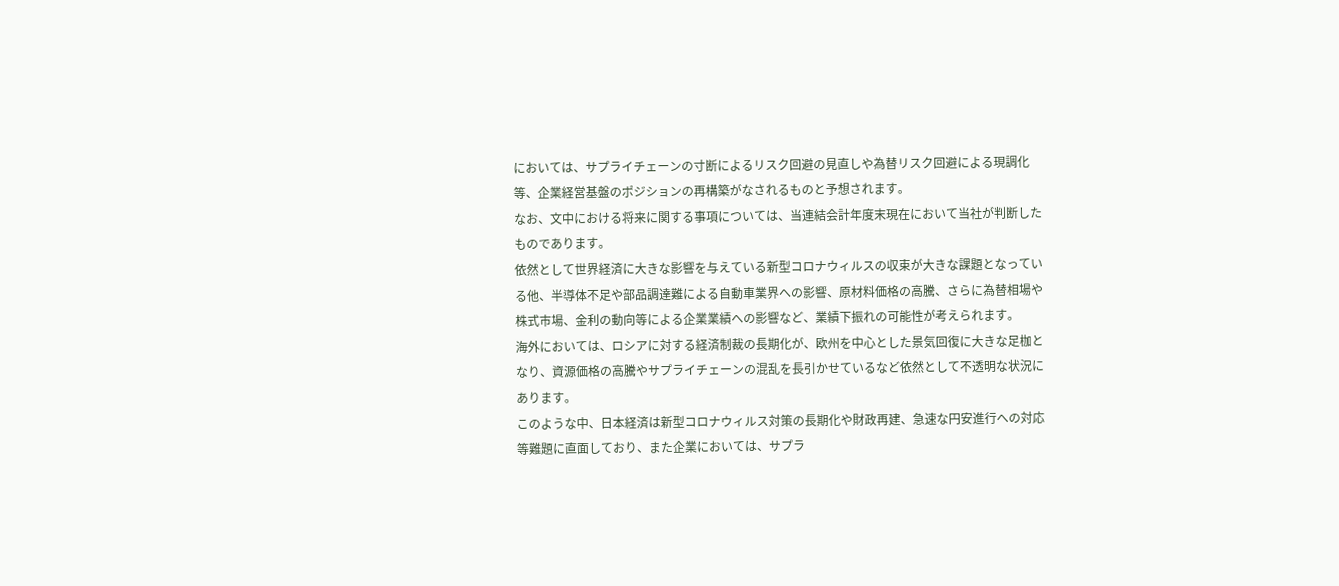においては、サプライチェーンの寸断によるリスク回避の見直しや為替リスク回避による現調化等、企業経営基盤のポジションの再構築がなされるものと予想されます。
なお、文中における将来に関する事項については、当連結会計年度末現在において当社が判断したものであります。
依然として世界経済に大きな影響を与えている新型コロナウィルスの収束が大きな課題となっている他、半導体不足や部品調達難による自動車業界への影響、原材料価格の高騰、さらに為替相場や株式市場、金利の動向等による企業業績への影響など、業績下振れの可能性が考えられます。
海外においては、ロシアに対する経済制裁の長期化が、欧州を中心とした景気回復に大きな足枷となり、資源価格の高騰やサプライチェーンの混乱を長引かせているなど依然として不透明な状況にあります。
このような中、日本経済は新型コロナウィルス対策の長期化や財政再建、急速な円安進行への対応等難題に直面しており、また企業においては、サプラ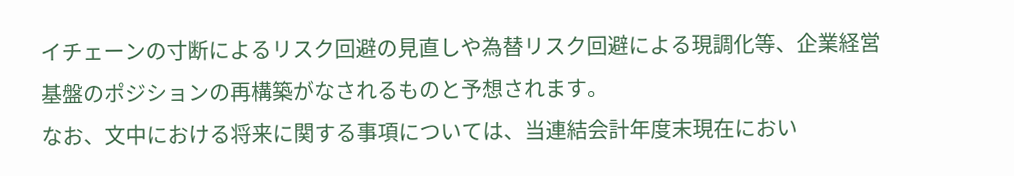イチェーンの寸断によるリスク回避の見直しや為替リスク回避による現調化等、企業経営基盤のポジションの再構築がなされるものと予想されます。
なお、文中における将来に関する事項については、当連結会計年度末現在におい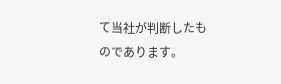て当社が判断したものであります。